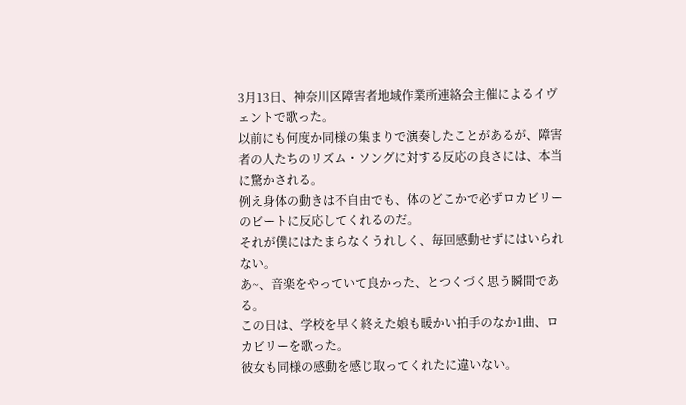3月13日、神奈川区障害者地域作業所連絡会主催によるイヴェントで歌った。
以前にも何度か同様の集まりで演奏したことがあるが、障害者の人たちのリズム・ソングに対する反応の良さには、本当に驚かされる。
例え身体の動きは不自由でも、体のどこかで必ずロカビリーのビートに反応してくれるのだ。
それが僕にはたまらなくうれしく、毎回感動せずにはいられない。
あ~、音楽をやっていて良かった、とつくづく思う瞬間である。
この日は、学校を早く終えた娘も暖かい拍手のなか1曲、ロカビリーを歌った。
彼女も同様の感動を感じ取ってくれたに違いない。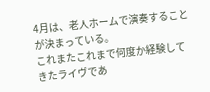4月は、老人ホームで演奏することが決まっている。
これまたこれまで何度か経験してきたライヴであ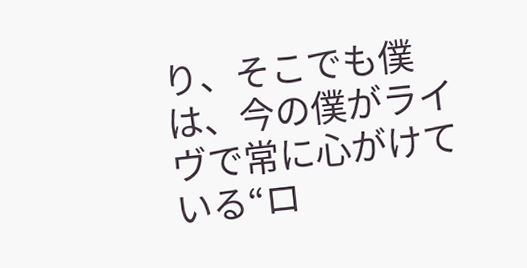り、そこでも僕は、今の僕がライヴで常に心がけている“ロ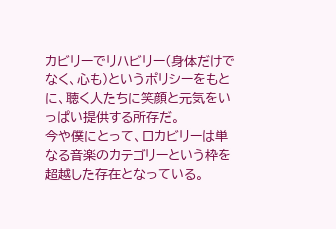カビリーでリハビリー(身体だけでなく、心も)というポリシーをもとに、聴く人たちに笑顔と元気をいっぱい提供する所存だ。
今や僕にとって、ロカビリーは単なる音楽のカテゴリーという枠を超越した存在となっている。